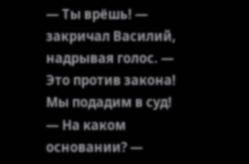— Ты врёшь! — закричал Василий, надрывая голос. — Это против закона! Мы подадим в суд!
— На каком основании? —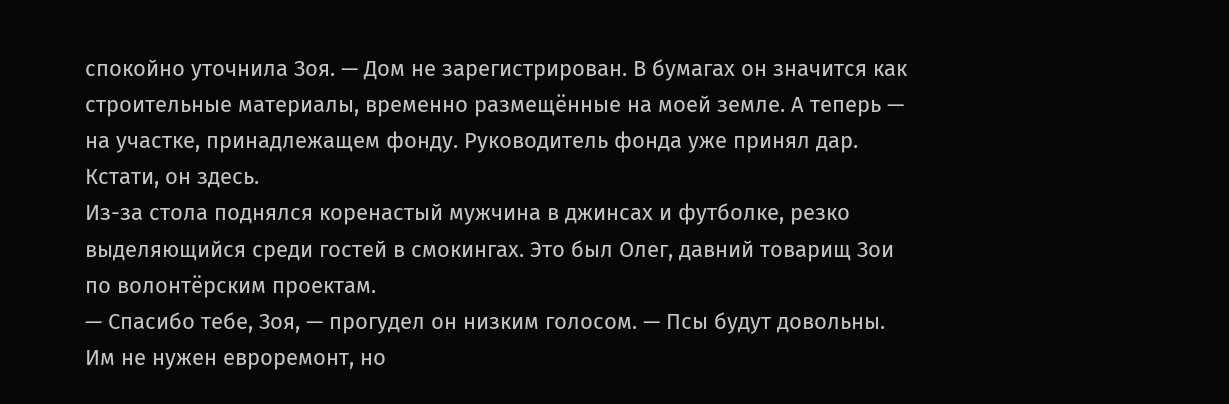спокойно уточнила Зоя. — Дом не зарегистрирован. В бумагах он значится как строительные материалы, временно размещённые на моей земле. А теперь — на участке, принадлежащем фонду. Руководитель фонда уже принял дар. Кстати, он здесь.
Из-за стола поднялся коренастый мужчина в джинсах и футболке, резко выделяющийся среди гостей в смокингах. Это был Олег, давний товарищ Зои по волонтёрским проектам.
— Спасибо тебе, Зоя, — прогудел он низким голосом. — Псы будут довольны. Им не нужен евроремонт, но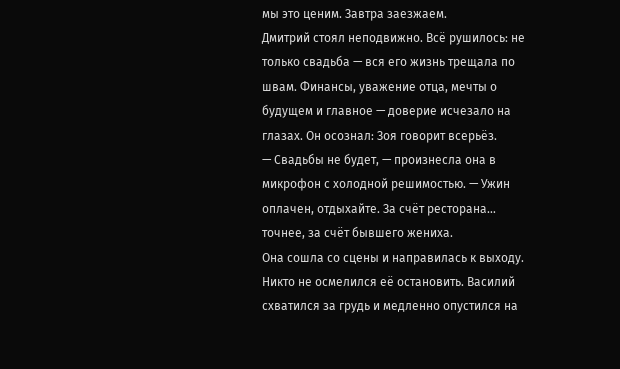мы это ценим. Завтра заезжаем.
Дмитрий стоял неподвижно. Всё рушилось: не только свадьба — вся его жизнь трещала по швам. Финансы, уважение отца, мечты о будущем и главное — доверие исчезало на глазах. Он осознал: Зоя говорит всерьёз.
— Свадьбы не будет, — произнесла она в микрофон с холодной решимостью. — Ужин оплачен, отдыхайте. За счёт ресторана… точнее, за счёт бывшего жениха.
Она сошла со сцены и направилась к выходу. Никто не осмелился её остановить. Василий схватился за грудь и медленно опустился на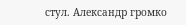стул. Александр громко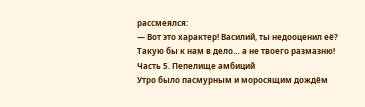рассмеялся:
— Вот это характер! Василий, ты недооценил её? Такую бы к нам в дело… а не твоего размазню!
Часть 5. Пепелище амбиций
Утро было пасмурным и моросящим дождём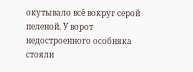окутывало всё вокруг серой пеленой. У ворот недостроенного особняка стояли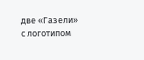две «Газели» с логотипом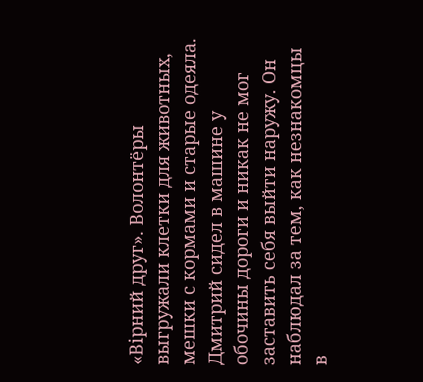«Вірний друг». Волонтёры выгружали клетки для животных, мешки с кормами и старые одеяла.
Дмитрий сидел в машине у обочины дороги и никак не мог заставить себя выйти наружу. Он наблюдал за тем, как незнакомцы в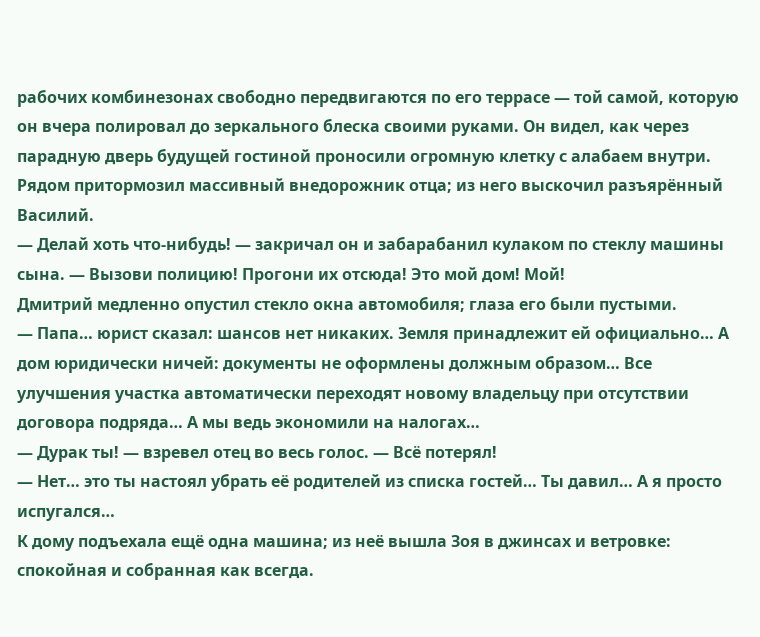рабочих комбинезонах свободно передвигаются по его террасе — той самой, которую он вчера полировал до зеркального блеска своими руками. Он видел, как через парадную дверь будущей гостиной проносили огромную клетку с алабаем внутри.
Рядом притормозил массивный внедорожник отца; из него выскочил разъярённый Василий.
— Делай хоть что-нибудь! — закричал он и забарабанил кулаком по стеклу машины сына. — Вызови полицию! Прогони их отсюда! Это мой дом! Мой!
Дмитрий медленно опустил стекло окна автомобиля; глаза его были пустыми.
— Папа… юрист сказал: шансов нет никаких. Земля принадлежит ей официально… А дом юридически ничей: документы не оформлены должным образом… Все улучшения участка автоматически переходят новому владельцу при отсутствии договора подряда… А мы ведь экономили на налогах…
— Дурак ты! — взревел отец во весь голос. — Всё потерял!
— Нет… это ты настоял убрать её родителей из списка гостей… Ты давил… А я просто испугался…
К дому подъехала ещё одна машина; из неё вышла Зоя в джинсах и ветровке: спокойная и собранная как всегда.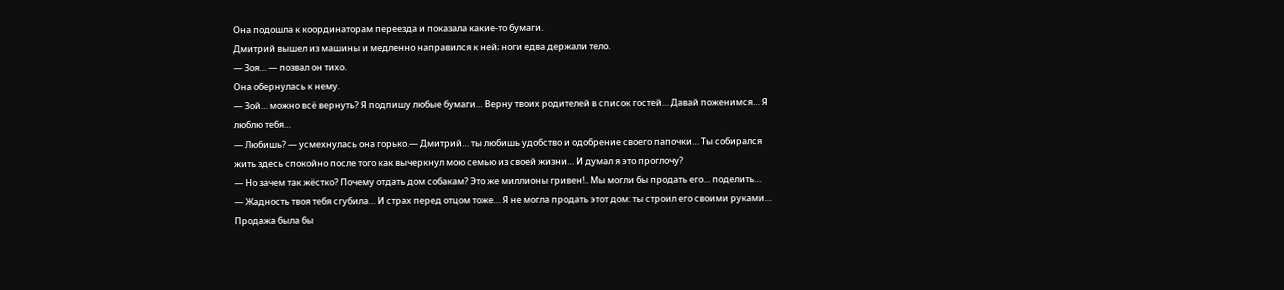Она подошла к координаторам переезда и показала какие-то бумаги.
Дмитрий вышел из машины и медленно направился к ней; ноги едва держали тело.
— Зоя… — позвал он тихо.
Она обернулась к нему.
— Зой… можно всё вернуть? Я подпишу любые бумаги… Верну твоих родителей в список гостей… Давай поженимся… Я люблю тебя…
— Любишь? — усмехнулась она горько.— Дмитрий… ты любишь удобство и одобрение своего папочки… Ты собирался жить здесь спокойно после того как вычеркнул мою семью из своей жизни… И думал я это проглочу?
— Но зачем так жёстко? Почему отдать дом собакам? Это же миллионы гривен!.. Мы могли бы продать его… поделить…
— Жадность твоя тебя сгубила… И страх перед отцом тоже… Я не могла продать этот дом: ты строил его своими руками… Продажа была бы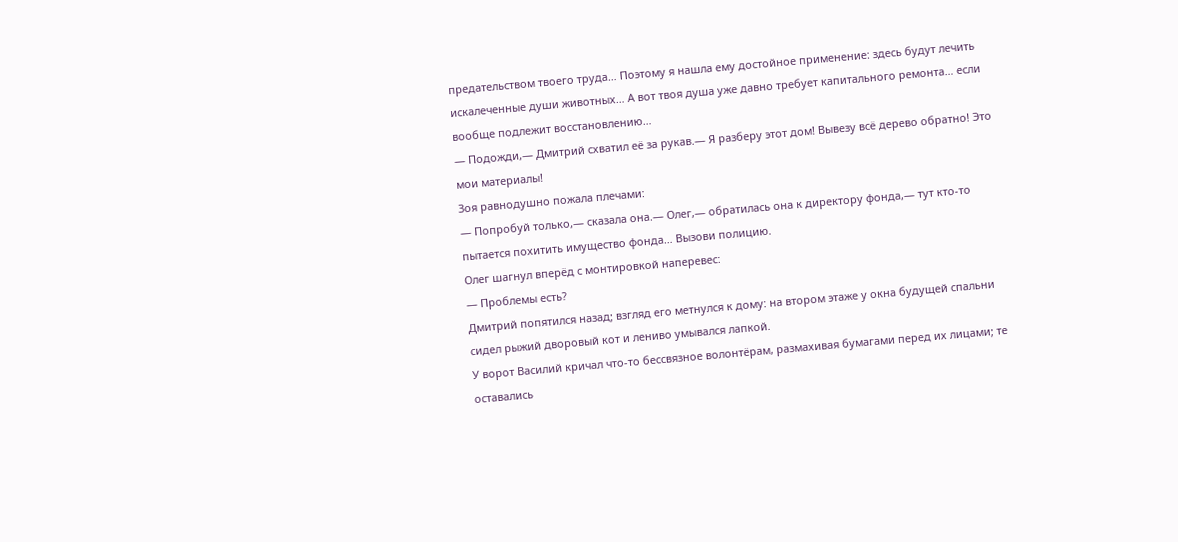предательством твоего труда… Поэтому я нашла ему достойное применение: здесь будут лечить искалеченные души животных… А вот твоя душа уже давно требует капитального ремонта… если вообще подлежит восстановлению…
— Подожди,— Дмитрий схватил её за рукав.— Я разберу этот дом! Вывезу всё дерево обратно! Это мои материалы!
Зоя равнодушно пожала плечами:
— Попробуй только,— сказала она.— Олег,— обратилась она к директору фонда,— тут кто-то пытается похитить имущество фонда… Вызови полицию.
Олег шагнул вперёд с монтировкой наперевес:
— Проблемы есть?
Дмитрий попятился назад; взгляд его метнулся к дому: на втором этаже у окна будущей спальни сидел рыжий дворовый кот и лениво умывался лапкой.
У ворот Василий кричал что-то бессвязное волонтёрам, размахивая бумагами перед их лицами; те оставались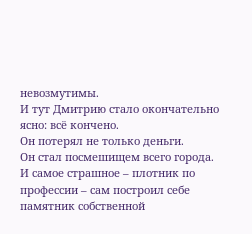невозмутимы.
И тут Дмитрию стало окончательно ясно: всё кончено.
Он потерял не только деньги.
Он стал посмешищем всего города.
И самое страшное – плотник по профессии – сам построил себе памятник собственной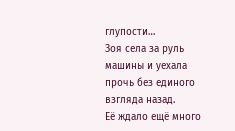глупости…
Зоя села за руль машины и уехала прочь без единого взгляда назад.
Её ждало ещё много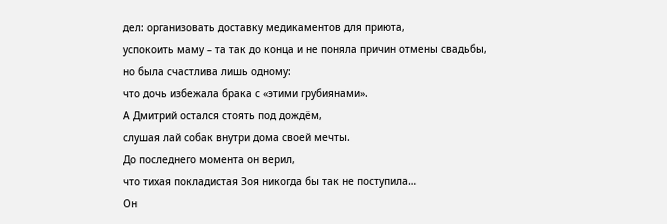дел: организовать доставку медикаментов для приюта,
успокоить маму – та так до конца и не поняла причин отмены свадьбы,
но была счастлива лишь одному:
что дочь избежала брака с «этими грубиянами».
А Дмитрий остался стоять под дождём,
слушая лай собак внутри дома своей мечты.
До последнего момента он верил,
что тихая покладистая Зоя никогда бы так не поступила…
Он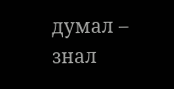думал – знал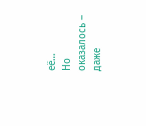её…
Но оказалось – даже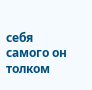себя самого он толком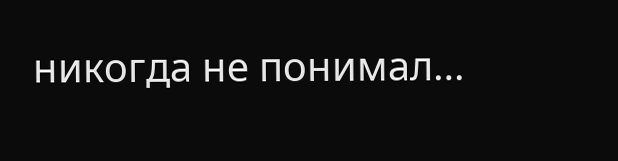никогда не понимал…